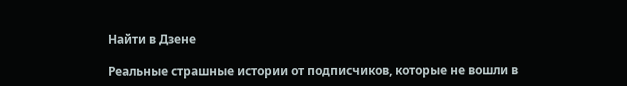Найти в Дзене

Реальные страшные истории от подписчиков, которые не вошли в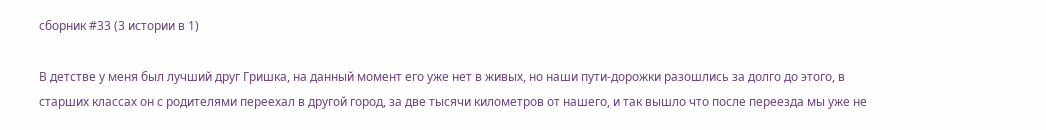сборник #33 (3 истории в 1)

В детстве у меня был лучший друг Гришка, на данный момент его уже нет в живых, но наши пути-дорожки разошлись за долго до этого, в старших классах он с родителями переехал в другой город, за две тысячи километров от нашего, и так вышло что после переезда мы уже не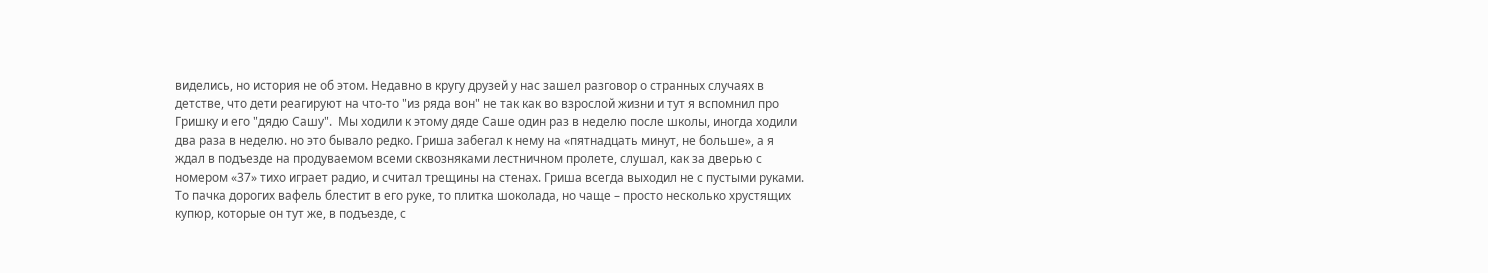виделись, но история не об этом. Недавно в кругу друзей у нас зашел разговор о странных случаях в детстве, что дети реагируют на что-то "из ряда вон" не так как во взрослой жизни и тут я вспомнил про Гришку и его "дядю Сашу".  Мы ходили к этому дяде Саше один раз в неделю после школы, иногда ходили два раза в неделю. но это бывало редко. Гриша забегал к нему на «пятнадцать минут, не больше», а я ждал в подъезде на продуваемом всеми сквозняками лестничном пролете, слушал, как за дверью с номером «37» тихо играет радио, и считал трещины на стенах. Гриша всегда выходил не с пустыми руками. То пачка дорогих вафель блестит в его руке, то плитка шоколада, но чаще – просто несколько хрустящих купюр, которые он тут же, в подъезде, с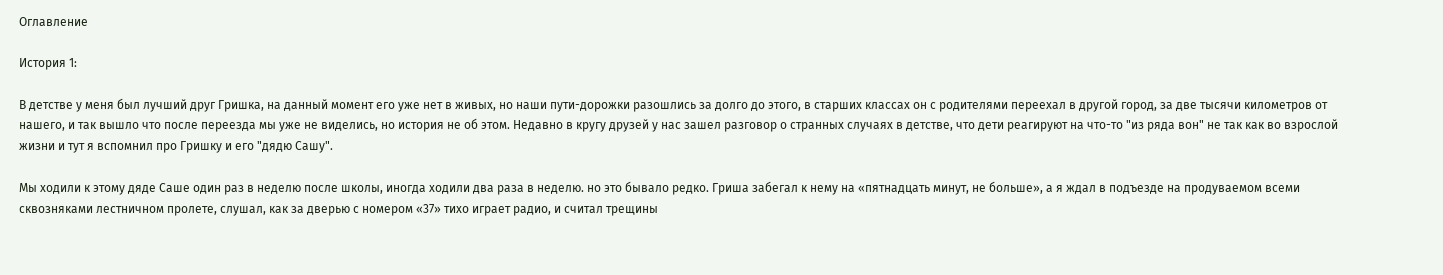Оглавление

История 1:

В детстве у меня был лучший друг Гришка, на данный момент его уже нет в живых, но наши пути-дорожки разошлись за долго до этого, в старших классах он с родителями переехал в другой город, за две тысячи километров от нашего, и так вышло что после переезда мы уже не виделись, но история не об этом. Недавно в кругу друзей у нас зашел разговор о странных случаях в детстве, что дети реагируют на что-то "из ряда вон" не так как во взрослой жизни и тут я вспомнил про Гришку и его "дядю Сашу".

Мы ходили к этому дяде Саше один раз в неделю после школы, иногда ходили два раза в неделю. но это бывало редко. Гриша забегал к нему на «пятнадцать минут, не больше», а я ждал в подъезде на продуваемом всеми сквозняками лестничном пролете, слушал, как за дверью с номером «37» тихо играет радио, и считал трещины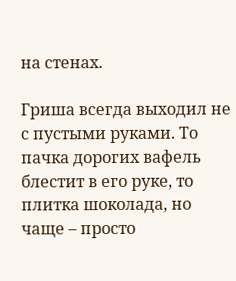на стенах.

Гриша всегда выходил не с пустыми руками. То пачка дорогих вафель блестит в его руке, то плитка шоколада, но чаще – просто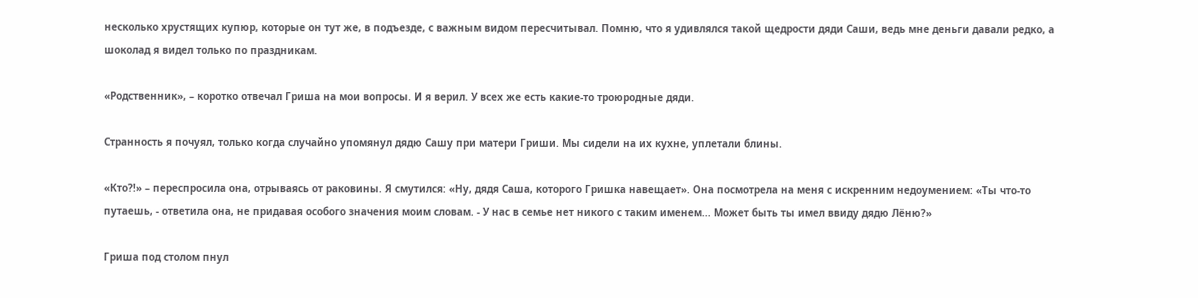несколько хрустящих купюр, которые он тут же, в подъезде, с важным видом пересчитывал. Помню, что я удивлялся такой щедрости дяди Саши, ведь мне деньги давали редко, а шоколад я видел только по праздникам.

«Родственник», – коротко отвечал Гриша на мои вопросы. И я верил. У всех же есть какие-то троюродные дяди.

Странность я почуял, только когда случайно упомянул дядю Сашу при матери Гриши. Мы сидели на их кухне, уплетали блины.

«Кто?!» – переспросила она, отрываясь от раковины. Я смутился: «Ну, дядя Саша, которого Гришка навещает». Она посмотрела на меня с искренним недоумением: «Ты что-то путаешь, - ответила она, не придавая особого значения моим словам. - У нас в семье нет никого с таким именем... Может быть ты имел ввиду дядю Лёню?»

Гриша под столом пнул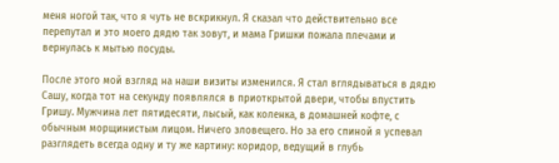меня ногой так, что я чуть не вскрикнул. Я сказал что действительно все перепутал и это моего дядю так зовут, и мама Гришки пожала плечами и вернулась к мытью посуды.

После этого мой взгляд на наши визиты изменился. Я стал вглядываться в дядю Сашу, когда тот на секунду появлялся в приоткрытой двери, чтобы впустить Гришу. Мужчина лет пятидесяти, лысый, как коленка, в домашней кофте, с обычным морщинистым лицом. Ничего зловещего. Но за его спиной я успевал разглядеть всегда одну и ту же картину: коридор, ведущий в глубь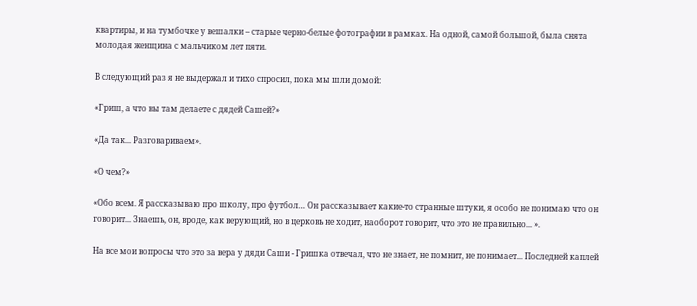квартиры, и на тумбочке у вешалки – старые черно-белые фотографии в рамках. На одной, самой большой, была снята молодая женщина с мальчиком лет пяти.

В следующий раз я не выдержал и тихо спросил, пока мы шли домой:

«Гриш, а что вы там делаете с дядей Сашей?»

«Да так... Разговариваем».

«О чем?»

«Обо всем. Я рассказываю про школу, про футбол… Он рассказывает какие-то странные штуки, я особо не понимаю что он говорит... Знаешь, он, вроде, как верующий, но в церковь не ходит, наоборот говорит, что это не правильно... ».

На все мои вопросы что это за вера у дяди Саши - Гришка отвечал, что не знает, не помнит, не понимает... Последней каплей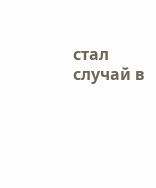стал случай в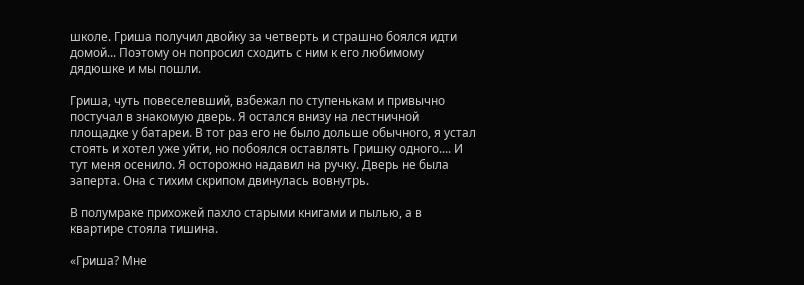школе. Гриша получил двойку за четверть и страшно боялся идти домой... Поэтому он попросил сходить с ним к его любимому дядюшке и мы пошли.

Гриша, чуть повеселевший, взбежал по ступенькам и привычно постучал в знакомую дверь. Я остался внизу на лестничной площадке у батареи. В тот раз его не было дольше обычного, я устал стоять и хотел уже уйти, но побоялся оставлять Гришку одного.... И тут меня осенило. Я осторожно надавил на ручку. Дверь не была заперта. Она с тихим скрипом двинулась вовнутрь.

В полумраке прихожей пахло старыми книгами и пылью, а в квартире стояла тишина.

«Гриша? Мне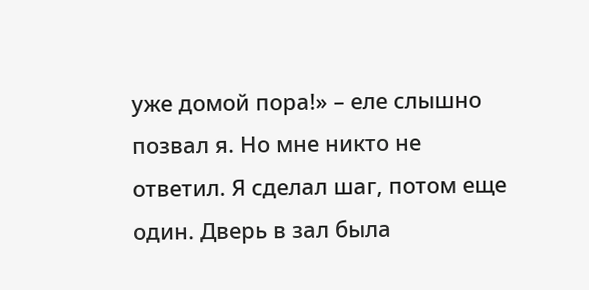уже домой пора!» – еле слышно позвал я. Но мне никто не ответил. Я сделал шаг, потом еще один. Дверь в зал была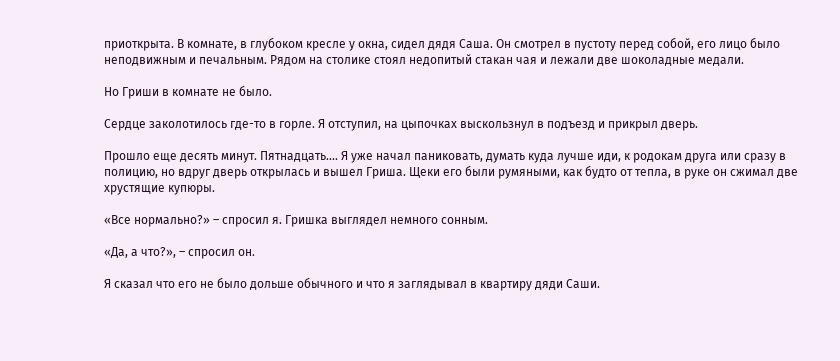приоткрыта. В комнате, в глубоком кресле у окна, сидел дядя Саша. Он смотрел в пустоту перед собой, его лицо было неподвижным и печальным. Рядом на столике стоял недопитый стакан чая и лежали две шоколадные медали.

Но Гриши в комнате не было.

Сердце заколотилось где-то в горле. Я отступил, на цыпочках выскользнул в подъезд и прикрыл дверь.

Прошло еще десять минут. Пятнадцать.... Я уже начал паниковать, думать куда лучше иди, к родокам друга или сразу в полицию, но вдруг дверь открылась и вышел Гриша. Щеки его были румяными, как будто от тепла, в руке он сжимал две хрустящие купюры.

«Все нормально?» – спросил я. Гришка выглядел немного сонным.

«Да, а что?», – спросил он.

Я сказал что его не было дольше обычного и что я заглядывал в квартиру дяди Саши.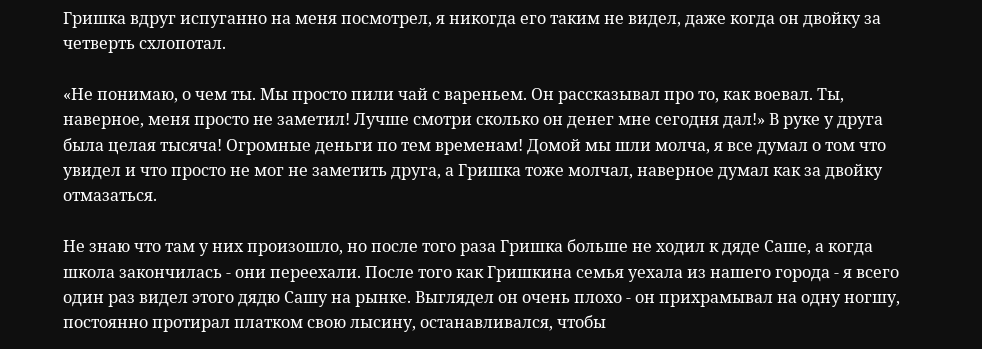Гришка вдруг испуганно на меня посмотрел, я никогда его таким не видел, даже когда он двойку за четверть схлопотал.

«Не понимаю, о чем ты. Мы просто пили чай с вареньем. Он рассказывал про то, как воевал. Ты, наверное, меня просто не заметил! Лучше смотри сколько он денег мне сегодня дал!» В руке у друга была целая тысяча! Огромные деньги по тем временам! Домой мы шли молча, я все думал о том что увидел и что просто не мог не заметить друга, а Гришка тоже молчал, наверное думал как за двойку отмазаться.

Не знаю что там у них произошло, но после того раза Гришка больше не ходил к дяде Саше, а когда школа закончилась - они переехали. После того как Гришкина семья уехала из нашего города - я всего один раз видел этого дядю Сашу на рынке. Выглядел он очень плохо - он прихрамывал на одну ногшу, постоянно протирал платком свою лысину, останавливался, чтобы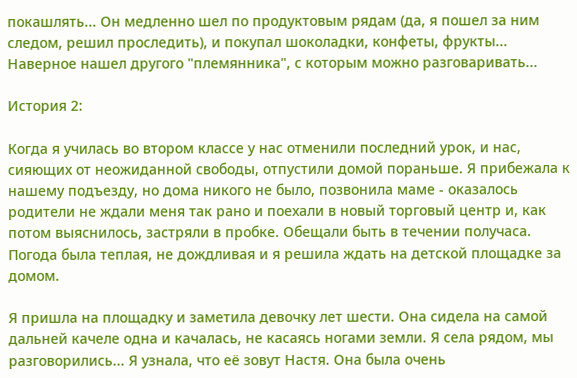покашлять... Он медленно шел по продуктовым рядам (да, я пошел за ним следом, решил проследить), и покупал шоколадки, конфеты, фрукты... Наверное нашел другого "племянника", с которым можно разговаривать...

История 2:

Когда я училась во втором классе у нас отменили последний урок, и нас, сияющих от неожиданной свободы, отпустили домой пораньше. Я прибежала к нашему подъезду, но дома никого не было, позвонила маме - оказалось родители не ждали меня так рано и поехали в новый торговый центр и, как потом выяснилось, застряли в пробке. Обещали быть в течении получаса. Погода была теплая, не дождливая и я решила ждать на детской площадке за домом.

Я пришла на площадку и заметила девочку лет шести. Она сидела на самой дальней качеле одна и качалась, не касаясь ногами земли. Я села рядом, мы разговорились... Я узнала, что её зовут Настя. Она была очень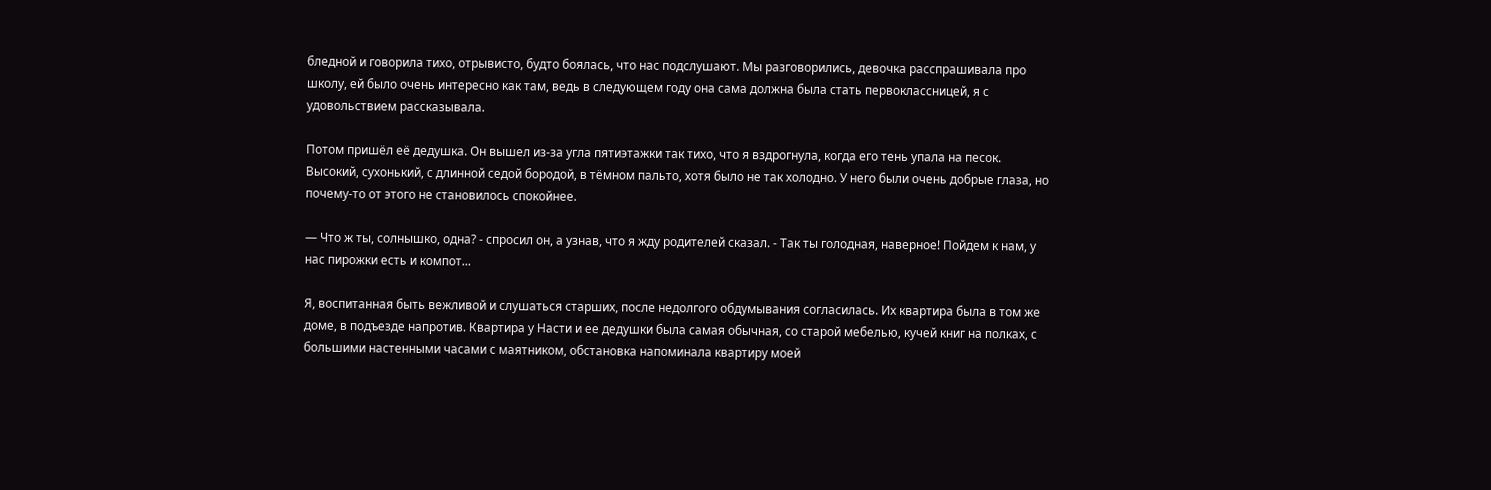бледной и говорила тихо, отрывисто, будто боялась, что нас подслушают. Мы разговорились, девочка расспрашивала про школу, ей было очень интересно как там, ведь в следующем году она сама должна была стать первоклассницей, я с удовольствием рассказывала.

Потом пришёл её дедушка. Он вышел из-за угла пятиэтажки так тихо, что я вздрогнула, когда его тень упала на песок. Высокий, сухонький, с длинной седой бородой, в тёмном пальто, хотя было не так холодно. У него были очень добрые глаза, но почему-то от этого не становилось спокойнее.

— Что ж ты, солнышко, одна? - спросил он, а узнав, что я жду родителей сказал. - Так ты голодная, наверное! Пойдем к нам, у нас пирожки есть и компот...

Я, воспитанная быть вежливой и слушаться старших, после недолгого обдумывания согласилась. Их квартира была в том же доме, в подъезде напротив. Квартира у Насти и ее дедушки была самая обычная, со старой мебелью, кучей книг на полках, с большими настенными часами с маятником, обстановка напоминала квартиру моей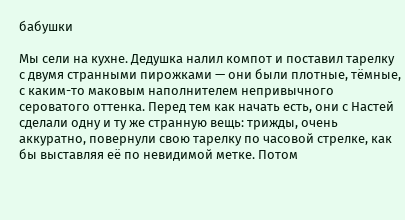бабушки

Мы сели на кухне. Дедушка налил компот и поставил тарелку с двумя странными пирожками — они были плотные, тёмные, с каким-то маковым наполнителем непривычного сероватого оттенка. Перед тем как начать есть, они с Настей сделали одну и ту же странную вещь: трижды, очень аккуратно, повернули свою тарелку по часовой стрелке, как бы выставляя её по невидимой метке. Потом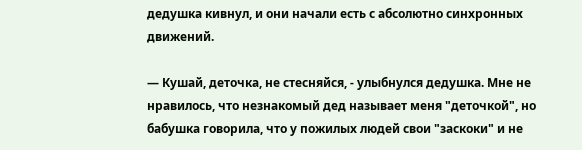дедушка кивнул, и они начали есть с абсолютно синхронных движений.

— Кушай, деточка, не стесняйся, - улыбнулся дедушка. Мне не нравилось, что незнакомый дед называет меня "деточкой", но бабушка говорила, что у пожилых людей свои "заскоки" и не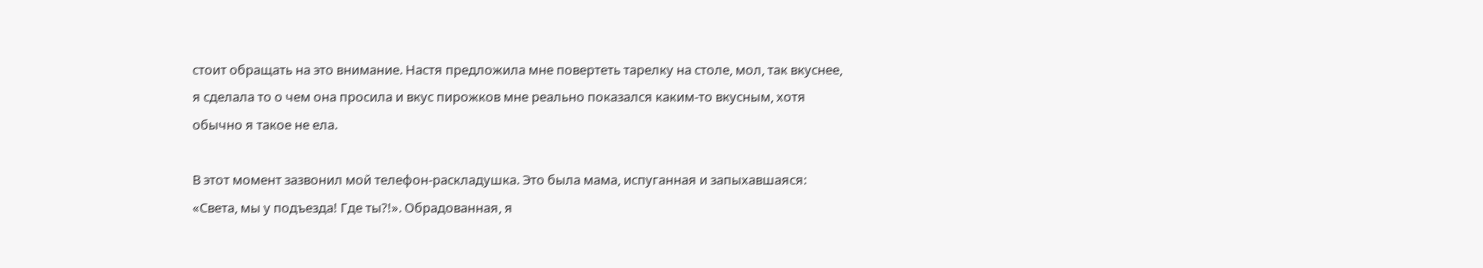стоит обращать на это внимание. Настя предложила мне повертеть тарелку на столе, мол, так вкуснее, я сделала то о чем она просила и вкус пирожков мне реально показался каким-то вкусным, хотя обычно я такое не ела.

В этот момент зазвонил мой телефон-раскладушка. Это была мама, испуганная и запыхавшаяся: «Света, мы у подъезда! Где ты?!». Обрадованная, я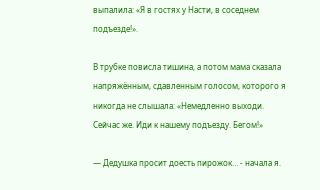выпалила: «Я в гостях у Насти, в соседнем подъезде!».

В трубке повисла тишина, а потом мама сказала напряжённым, сдавленным голосом, которого я никогда не слышала: «Немедленно выходи. Сейчас же. Иди к нашему подъезду. Бегом!»

— Дедушка просит доесть пирожок… - начала я.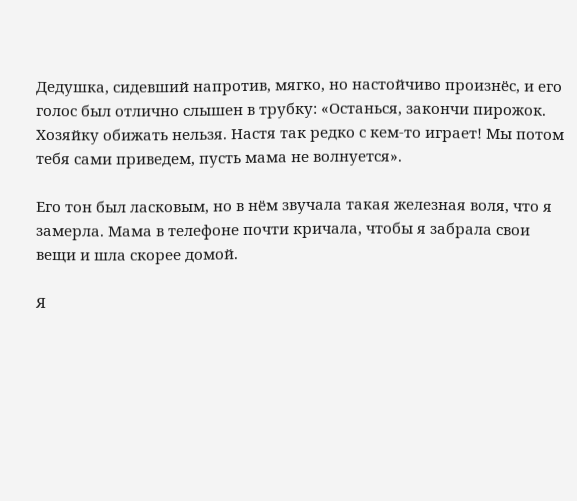Дедушка, сидевший напротив, мягко, но настойчиво произнёс, и его голос был отлично слышен в трубку: «Останься, закончи пирожок. Хозяйку обижать нельзя. Настя так редко с кем-то играет! Мы потом тебя сами приведем, пусть мама не волнуется».

Его тон был ласковым, но в нём звучала такая железная воля, что я замерла. Мама в телефоне почти кричала, чтобы я забрала свои вещи и шла скорее домой.

Я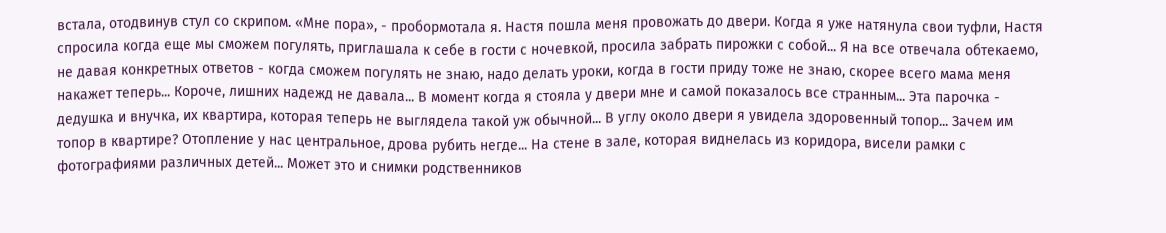встала, отодвинув стул со скрипом. «Мне пора», - пробормотала я. Настя пошла меня провожать до двери. Когда я уже натянула свои туфли, Настя спросила когда еще мы сможем погулять, приглашала к себе в гости с ночевкой, просила забрать пирожки с собой... Я на все отвечала обтекаемо, не давая конкретных ответов - когда сможем погулять не знаю, надо делать уроки, когда в гости приду тоже не знаю, скорее всего мама меня накажет теперь... Короче, лишних надежд не давала... В момент когда я стояла у двери мне и самой показалось все странным... Эта парочка - дедушка и внучка, их квартира, которая теперь не выглядела такой уж обычной... В углу около двери я увидела здоровенный топор... Зачем им топор в квартире? Отопление у нас центральное, дрова рубить негде... На стене в зале, которая виднелась из коридора, висели рамки с фотографиями различных детей... Может это и снимки родственников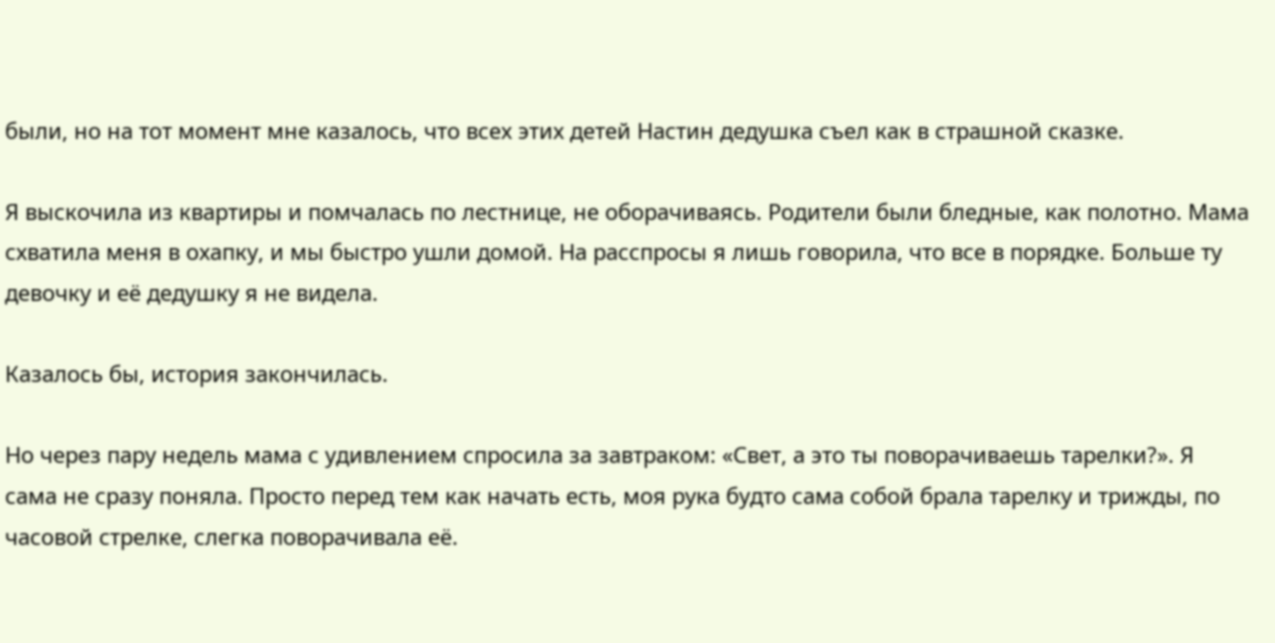были, но на тот момент мне казалось, что всех этих детей Настин дедушка съел как в страшной сказке.

Я выскочила из квартиры и помчалась по лестнице, не оборачиваясь. Родители были бледные, как полотно. Мама схватила меня в охапку, и мы быстро ушли домой. На расспросы я лишь говорила, что все в порядке. Больше ту девочку и её дедушку я не видела.

Казалось бы, история закончилась.

Но через пару недель мама с удивлением спросила за завтраком: «Свет, а это ты поворачиваешь тарелки?». Я сама не сразу поняла. Просто перед тем как начать есть, моя рука будто сама собой брала тарелку и трижды, по часовой стрелке, слегка поворачивала её.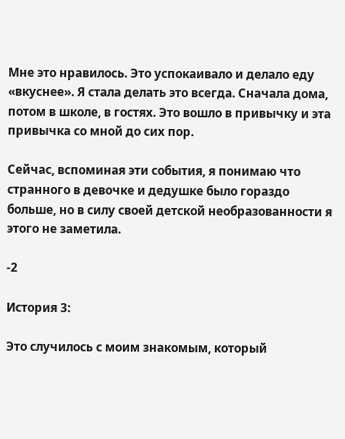Мне это нравилось. Это успокаивало и делало еду «вкуснее». Я стала делать это всегда. Сначала дома, потом в школе, в гостях. Это вошло в привычку и эта привычка со мной до сих пор.

Сейчас, вспоминая эти события, я понимаю что странного в девочке и дедушке было гораздо больше, но в силу своей детской необразованности я этого не заметила.

-2

История 3:

Это случилось с моим знакомым, который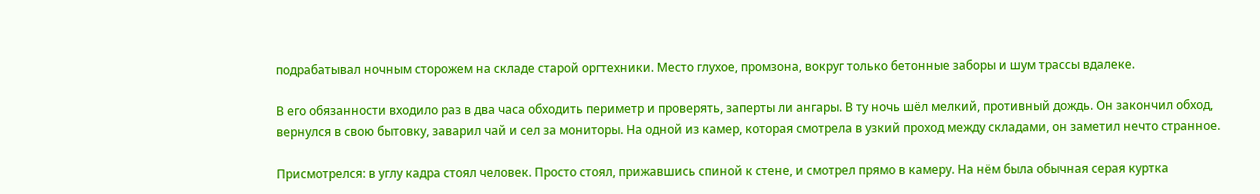подрабатывал ночным сторожем на складе старой оргтехники. Место глухое, промзона, вокруг только бетонные заборы и шум трассы вдалеке.

В его обязанности входило раз в два часа обходить периметр и проверять, заперты ли ангары. В ту ночь шёл мелкий, противный дождь. Он закончил обход, вернулся в свою бытовку, заварил чай и сел за мониторы. На одной из камер, которая смотрела в узкий проход между складами, он заметил нечто странное.

Присмотрелся: в углу кадра стоял человек. Просто стоял, прижавшись спиной к стене, и смотрел прямо в камеру. На нём была обычная серая куртка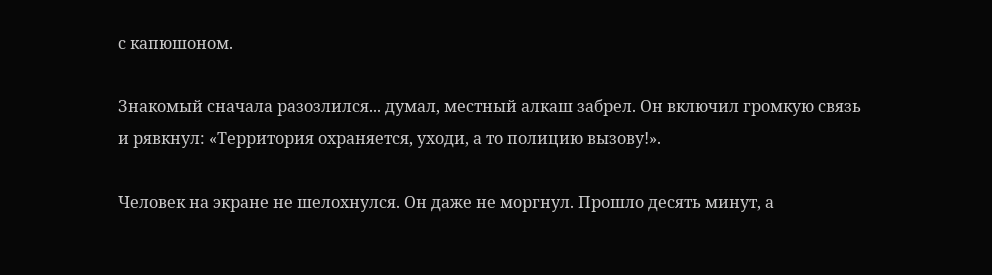с капюшоном.

Знакомый сначала разозлился... думал, местный алкаш забрел. Он включил громкую связь и рявкнул: «Территория охраняется, уходи, а то полицию вызову!».

Человек на экране не шелохнулся. Он даже не моргнул. Прошло десять минут, а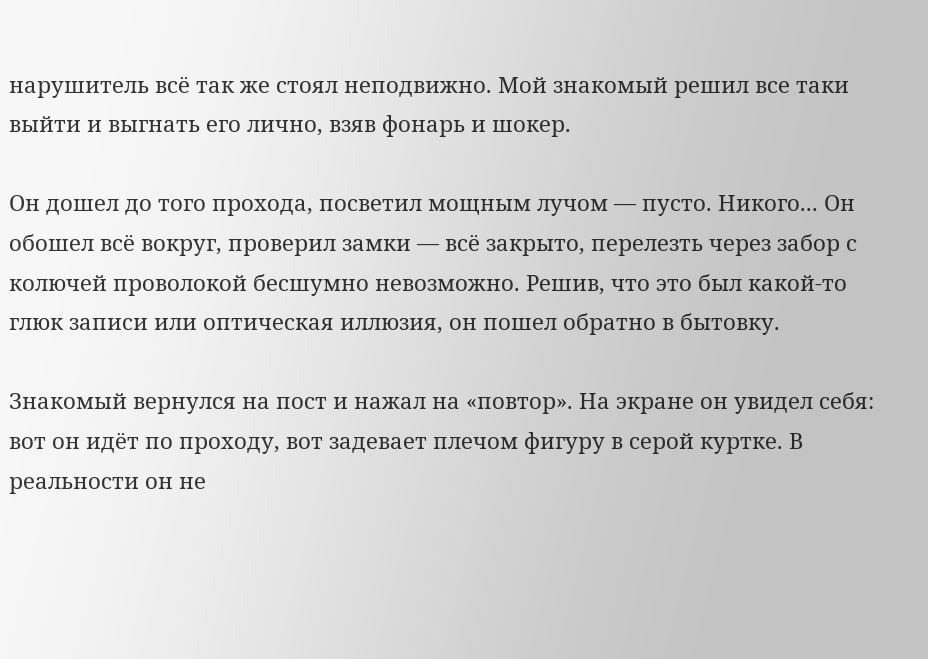нарушитель всё так же стоял неподвижно. Мой знакомый решил все таки выйти и выгнать его лично, взяв фонарь и шокер.

Он дошел до того прохода, посветил мощным лучом — пусто. Никого... Он обошел всё вокруг, проверил замки — всё закрыто, перелезть через забор с колючей проволокой бесшумно невозможно. Решив, что это был какой-то глюк записи или оптическая иллюзия, он пошел обратно в бытовку.

Знакомый вернулся на пост и нажал на «повтор». На экране он увидел себя: вот он идёт по проходу, вот задевает плечом фигуру в серой куртке. В реальности он не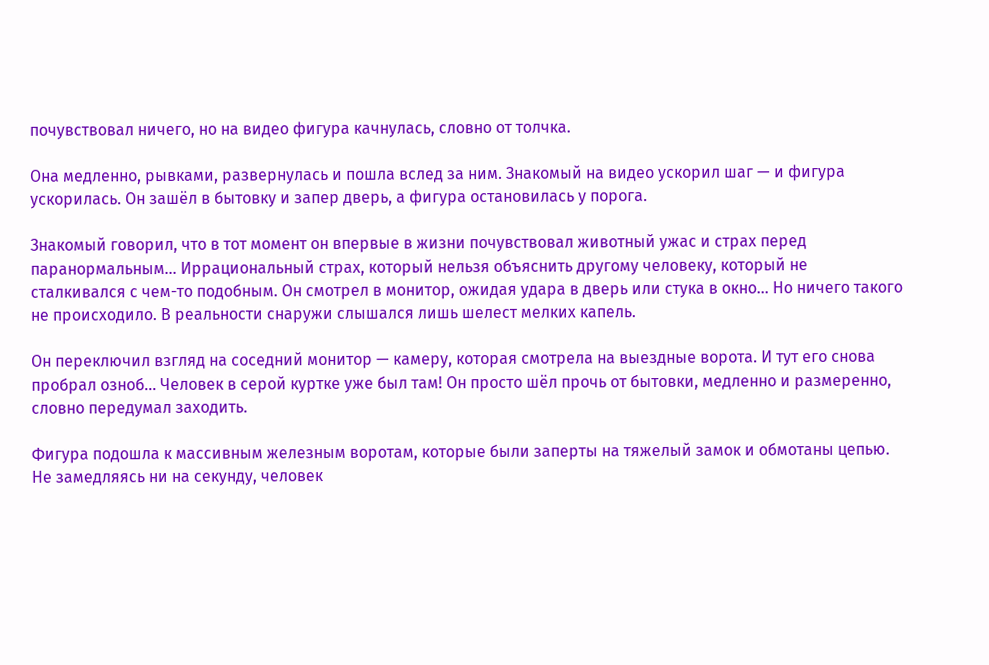почувствовал ничего, но на видео фигура качнулась, словно от толчка.

Она медленно, рывками, развернулась и пошла вслед за ним. Знакомый на видео ускорил шаг — и фигура ускорилась. Он зашёл в бытовку и запер дверь, а фигура остановилась у порога.

Знакомый говорил, что в тот момент он впервые в жизни почувствовал животный ужас и страх перед паранормальным... Иррациональный страх, который нельзя объяснить другому человеку, который не сталкивался с чем-то подобным. Он смотрел в монитор, ожидая удара в дверь или стука в окно... Но ничего такого не происходило. В реальности снаружи слышался лишь шелест мелких капель.

Он переключил взгляд на соседний монитор — камеру, которая смотрела на выездные ворота. И тут его снова пробрал озноб... Человек в серой куртке уже был там! Он просто шёл прочь от бытовки, медленно и размеренно, словно передумал заходить.

Фигура подошла к массивным железным воротам, которые были заперты на тяжелый замок и обмотаны цепью. Не замедляясь ни на секунду, человек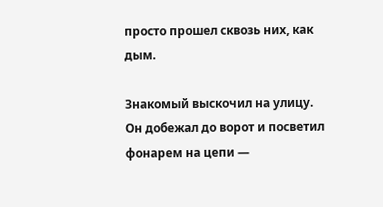просто прошел сквозь них, как дым.

Знакомый выскочил на улицу. Он добежал до ворот и посветил фонарем на цепи —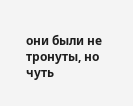они были не тронуты, но чуть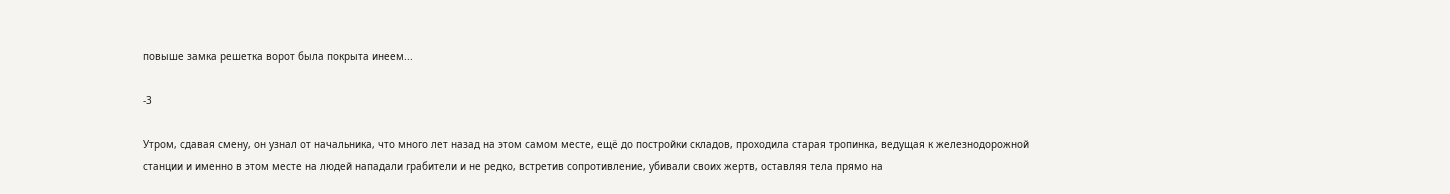повыше замка решетка ворот была покрыта инеем...

-3

Утром, сдавая смену, он узнал от начальника, что много лет назад на этом самом месте, ещё до постройки складов, проходила старая тропинка, ведущая к железнодорожной станции и именно в этом месте на людей нападали грабители и не редко, встретив сопротивление, убивали своих жертв, оставляя тела прямо на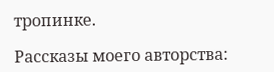тропинке.

Рассказы моего авторства: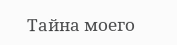Тайна моего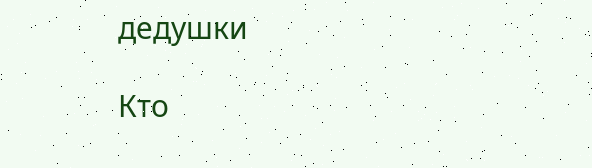дедушки

Кто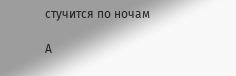стучится по ночам

А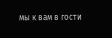мы к вам в гости